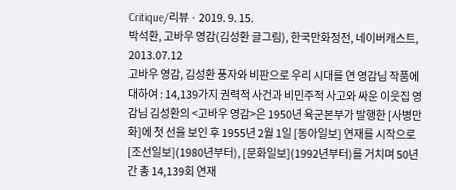Critique/리뷰 · 2019. 9. 15.
박석환, 고바우 영감(김성환 글그림), 한국만화정전, 네이버캐스트, 2013.07.12
고바우 영감, 김성환 풍자와 비판으로 우리 시대를 연 영감님 작품에 대하여 : 14,139가지 권력적 사건과 비민주적 사고와 싸운 이웃집 영감님 김성환의 <고바우 영감>은 1950년 육군본부가 발행한 [사병만화]에 첫 선을 보인 후 1955년 2월 1일 [동아일보] 연재를 시작으로 [조선일보](1980년부터), [문화일보](1992년부터)를 거치며 50년 간 총 14,139회 연재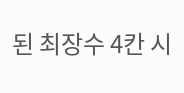된 최장수 4칸 시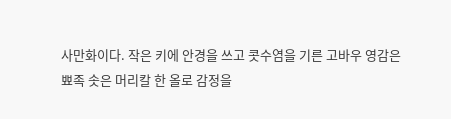사만화이다. 작은 키에 안경을 쓰고 콧수염을 기른 고바우 영감은 뾰족 솟은 머리칼 한 올로 감정을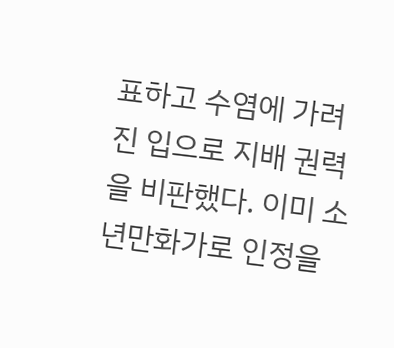표하고 수염에 가려진 입으로 지배 권력을 비판했다. 이미 소년만화가로 인정을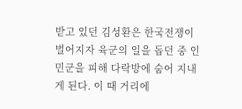받고 있던 김성환은 한국전쟁이 벌어지자 육군의 일을 돕던 중 인민군을 피해 다락방에 숨어 지내게 된다. 이 때 거리에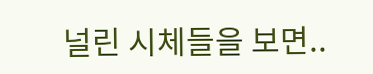널린 시체들을 보면..